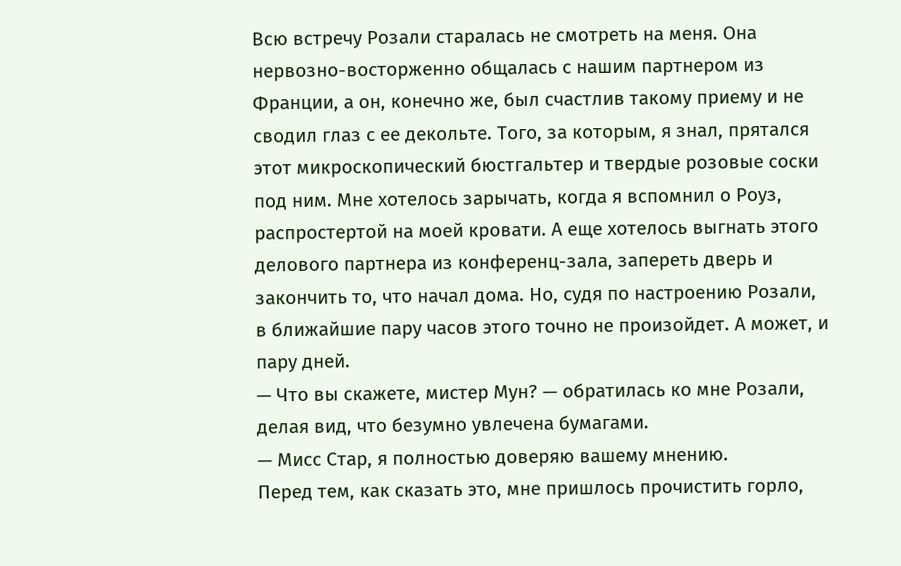Всю встречу Розали старалась не смотреть на меня. Она нервозно-восторженно общалась с нашим партнером из Франции, а он, конечно же, был счастлив такому приему и не сводил глаз с ее декольте. Того, за которым, я знал, прятался этот микроскопический бюстгальтер и твердые розовые соски под ним. Мне хотелось зарычать, когда я вспомнил о Роуз, распростертой на моей кровати. А еще хотелось выгнать этого делового партнера из конференц-зала, запереть дверь и закончить то, что начал дома. Но, судя по настроению Розали, в ближайшие пару часов этого точно не произойдет. А может, и пару дней.
— Что вы скажете, мистер Мун? — обратилась ко мне Розали, делая вид, что безумно увлечена бумагами.
— Мисс Стар, я полностью доверяю вашему мнению.
Перед тем, как сказать это, мне пришлось прочистить горло,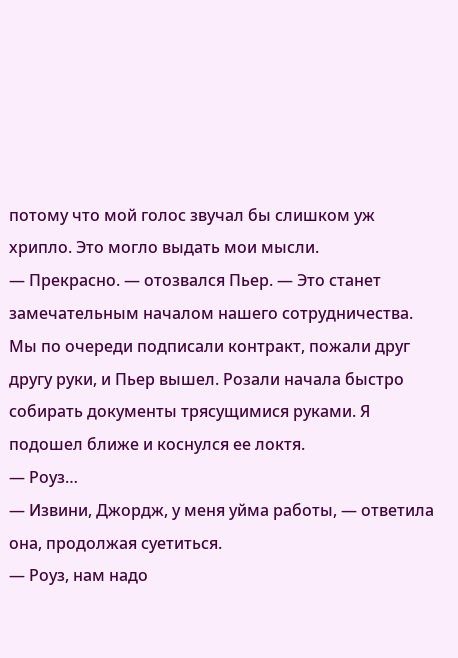потому что мой голос звучал бы слишком уж хрипло. Это могло выдать мои мысли.
— Прекрасно. — отозвался Пьер. — Это станет замечательным началом нашего сотрудничества.
Мы по очереди подписали контракт, пожали друг другу руки, и Пьер вышел. Розали начала быстро собирать документы трясущимися руками. Я подошел ближе и коснулся ее локтя.
— Роуз…
— Извини, Джордж, у меня уйма работы, — ответила она, продолжая суетиться.
— Роуз, нам надо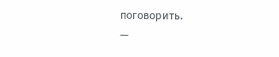поговорить.
—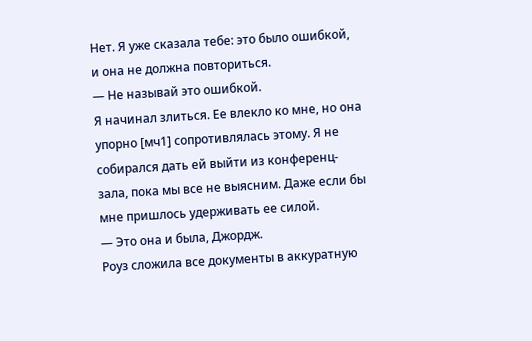Нет. Я уже сказала тебе: это было ошибкой, и она не должна повториться.
— Не называй это ошибкой.
Я начинал злиться. Ее влекло ко мне, но она упорно [мч1] сопротивлялась этому. Я не собирался дать ей выйти из конференц-зала, пока мы все не выясним. Даже если бы мне пришлось удерживать ее силой.
— Это она и была, Джордж.
Роуз сложила все документы в аккуратную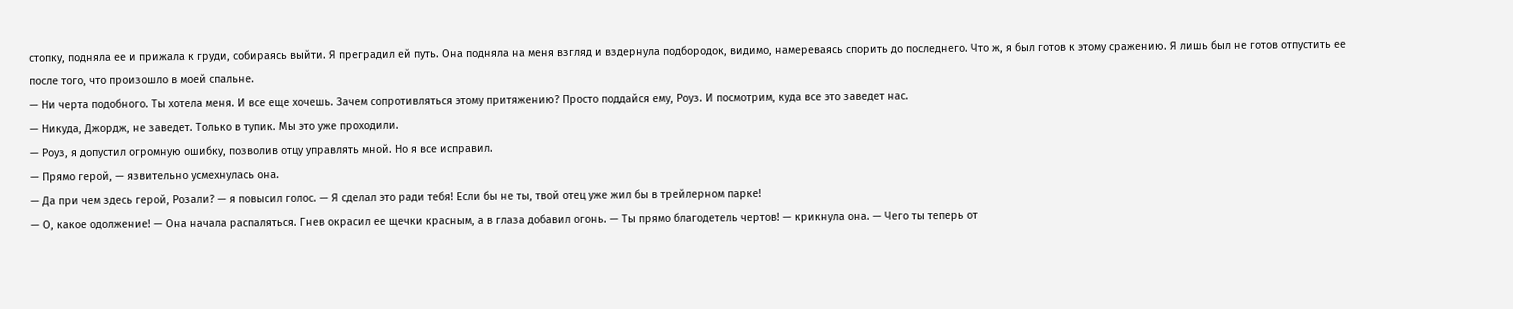стопку, подняла ее и прижала к груди, собираясь выйти. Я преградил ей путь. Она подняла на меня взгляд и вздернула подбородок, видимо, намереваясь спорить до последнего. Что ж, я был готов к этому сражению. Я лишь был не готов отпустить ее после того, что произошло в моей спальне.
— Ни черта подобного. Ты хотела меня. И все еще хочешь. Зачем сопротивляться этому притяжению? Просто поддайся ему, Роуз. И посмотрим, куда все это заведет нас.
— Никуда, Джордж, не заведет. Только в тупик. Мы это уже проходили.
— Роуз, я допустил огромную ошибку, позволив отцу управлять мной. Но я все исправил.
— Прямо герой, — язвительно усмехнулась она.
— Да при чем здесь герой, Розали? — я повысил голос. — Я сделал это ради тебя! Если бы не ты, твой отец уже жил бы в трейлерном парке!
— О, какое одолжение! — Она начала распаляться. Гнев окрасил ее щечки красным, а в глаза добавил огонь. — Ты прямо благодетель чертов! — крикнула она. — Чего ты теперь от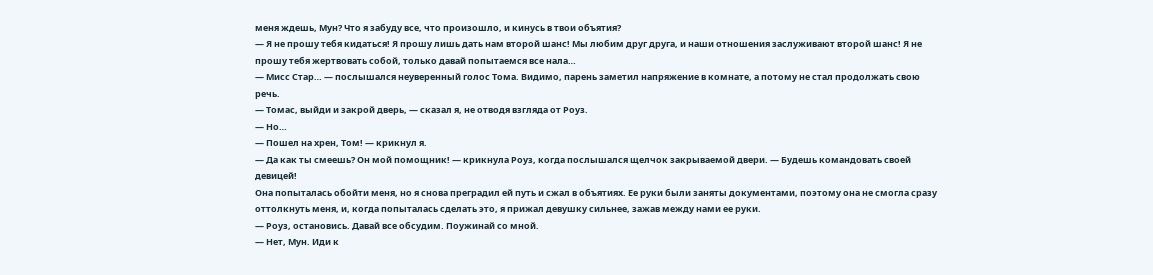меня ждешь, Мун? Что я забуду все, что произошло, и кинусь в твои объятия?
— Я не прошу тебя кидаться! Я прошу лишь дать нам второй шанс! Мы любим друг друга, и наши отношения заслуживают второй шанс! Я не прошу тебя жертвовать собой, только давай попытаемся все нала…
— Мисс Стар… — послышался неуверенный голос Тома. Видимо, парень заметил напряжение в комнате, а потому не стал продолжать свою речь.
— Томас, выйди и закрой дверь, — сказал я, не отводя взгляда от Роуз.
— Но…
— Пошел на хрен, Том! — крикнул я.
— Да как ты смеешь? Он мой помощник! — крикнула Роуз, когда послышался щелчок закрываемой двери. — Будешь командовать своей девицей!
Она попыталась обойти меня, но я снова преградил ей путь и сжал в объятиях. Ее руки были заняты документами, поэтому она не смогла сразу оттолкнуть меня, и, когда попыталась сделать это, я прижал девушку сильнее, зажав между нами ее руки.
— Роуз, остановись. Давай все обсудим. Поужинай со мной.
— Нет, Мун. Иди к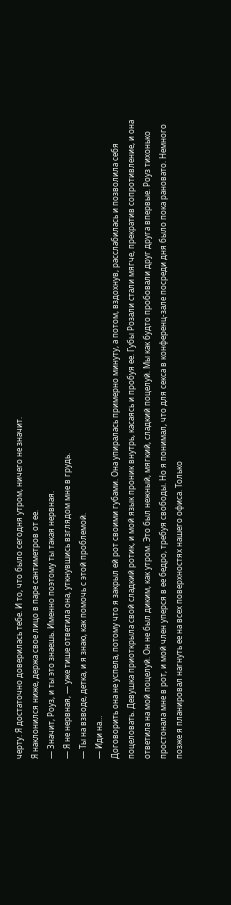черту. Я достаточно доверилась тебе. И то, что было сегодня утром, ничего не значит.
Я наклонился ниже, держа свое лицо в паре сантиметров от ее.
— Значит, Роуз, и ты это знаешь. Именно поэтому ты такая нервная.
— Я не нервная, — уже тише ответила она, уткнувшись взглядом мне в грудь.
— Ты на взводе, детка, и я знаю, как помочь с этой проблемой.
— Иди на…
Договорить она не успела, потому что я закрыл ей рот своими губами. Она упиралась примерно минуту, а потом, вздохнув, расслабилась и позволила себя поцеловать. Девушка приоткрыла свой сладкий ротик, и мой язык проник внутрь, касаясь и пробуя ее. Губы Розали стали мягче, прекратив сопротивление, и она ответила на мой поцелуй. Он не был диким, как утром. Это был нежный, мягкий, сладкий поцелуй. Мы как будто пробовали друг друга впервые. Роуз тихонько простонала мне в рот, и мой член уперся в ее бедро, требуя свободы. Но я понимал, что для секса в конференц-зале посреди дня было пока рановато. Немного позже я планировал нагнуть ее на всех поверхностях нашего офиса. Только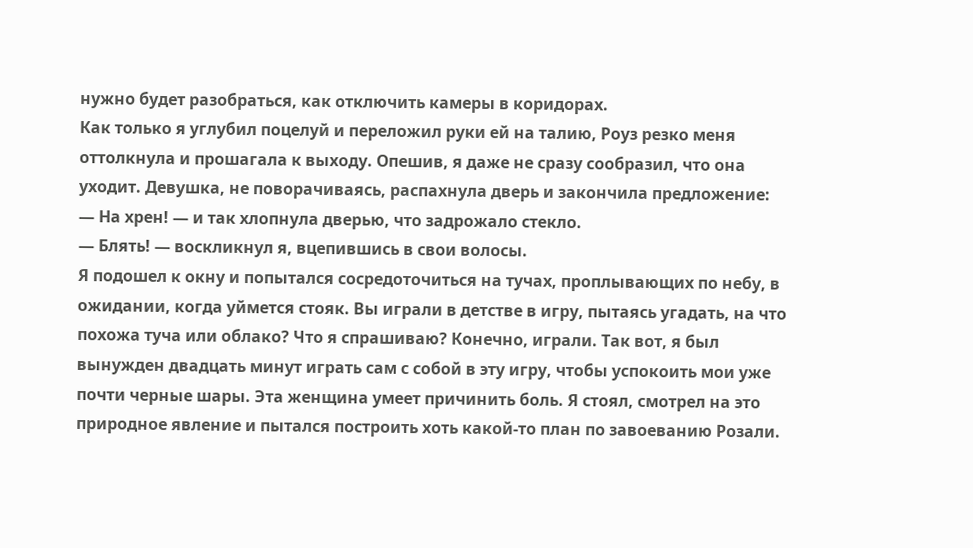нужно будет разобраться, как отключить камеры в коридорах.
Как только я углубил поцелуй и переложил руки ей на талию, Роуз резко меня оттолкнула и прошагала к выходу. Опешив, я даже не сразу сообразил, что она уходит. Девушка, не поворачиваясь, распахнула дверь и закончила предложение:
— На хрен! — и так хлопнула дверью, что задрожало стекло.
— Блять! — воскликнул я, вцепившись в свои волосы.
Я подошел к окну и попытался сосредоточиться на тучах, проплывающих по небу, в ожидании, когда уймется стояк. Вы играли в детстве в игру, пытаясь угадать, на что похожа туча или облако? Что я спрашиваю? Конечно, играли. Так вот, я был вынужден двадцать минут играть сам с собой в эту игру, чтобы успокоить мои уже почти черные шары. Эта женщина умеет причинить боль. Я стоял, смотрел на это природное явление и пытался построить хоть какой-то план по завоеванию Розали.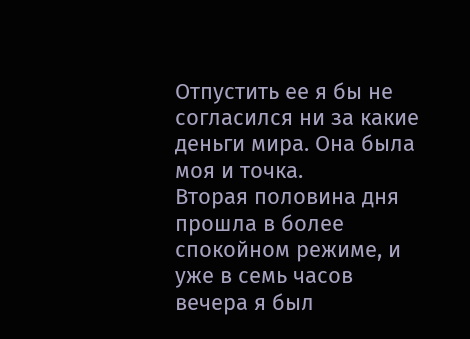Отпустить ее я бы не согласился ни за какие деньги мира. Она была моя и точка.
Вторая половина дня прошла в более спокойном режиме, и уже в семь часов вечера я был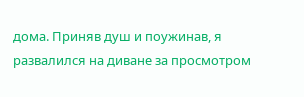дома. Приняв душ и поужинав, я развалился на диване за просмотром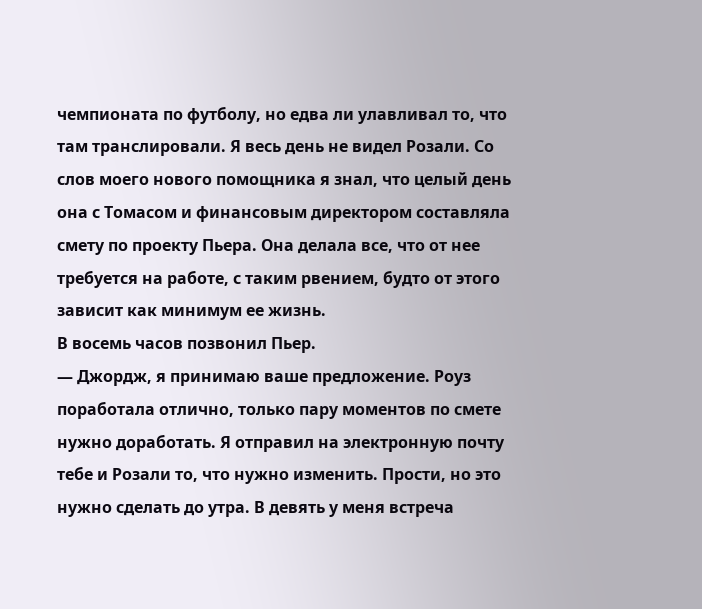чемпионата по футболу, но едва ли улавливал то, что там транслировали. Я весь день не видел Розали. Со слов моего нового помощника я знал, что целый день она с Томасом и финансовым директором составляла смету по проекту Пьера. Она делала все, что от нее требуется на работе, с таким рвением, будто от этого зависит как минимум ее жизнь.
В восемь часов позвонил Пьер.
— Джордж, я принимаю ваше предложение. Роуз поработала отлично, только пару моментов по смете нужно доработать. Я отправил на электронную почту тебе и Розали то, что нужно изменить. Прости, но это нужно сделать до утра. В девять у меня встреча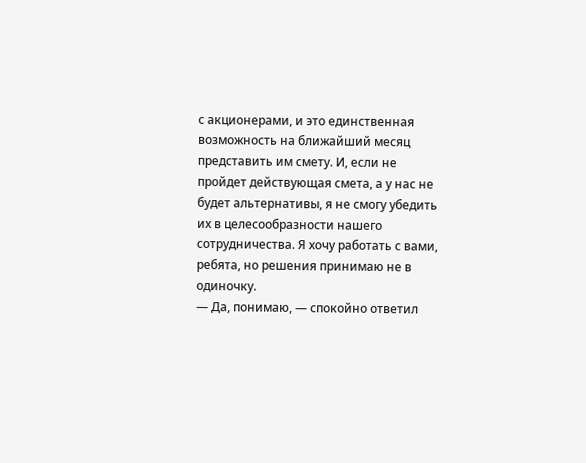с акционерами, и это единственная возможность на ближайший месяц представить им смету. И, если не пройдет действующая смета, а у нас не будет альтернативы, я не смогу убедить их в целесообразности нашего сотрудничества. Я хочу работать с вами, ребята, но решения принимаю не в одиночку.
— Да, понимаю, — спокойно ответил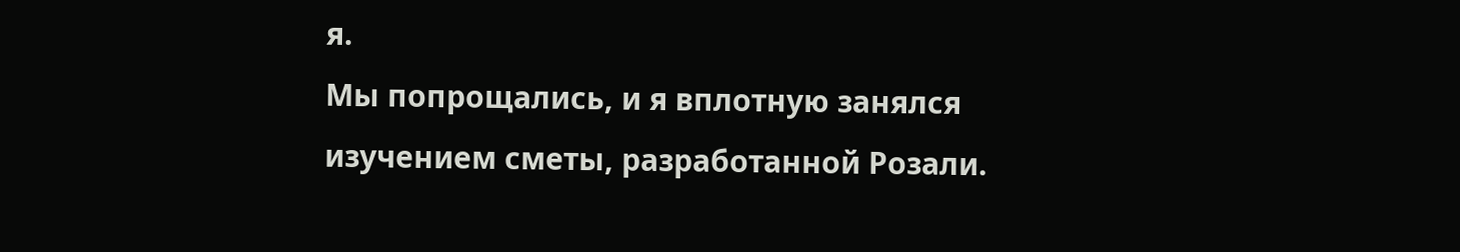я.
Мы попрощались, и я вплотную занялся изучением сметы, разработанной Розали.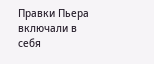Правки Пьера включали в себя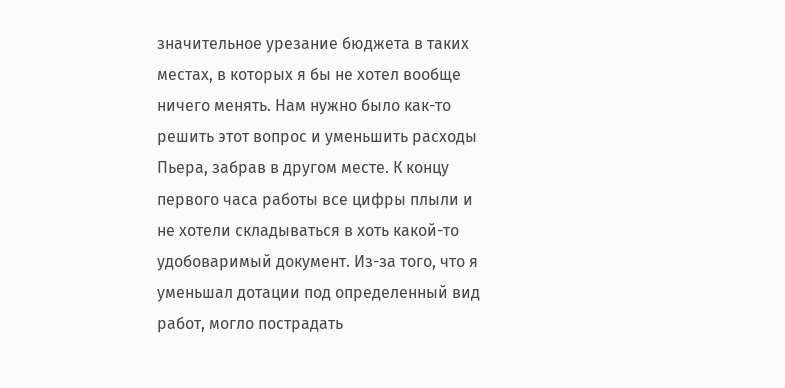значительное урезание бюджета в таких местах, в которых я бы не хотел вообще ничего менять. Нам нужно было как-то решить этот вопрос и уменьшить расходы Пьера, забрав в другом месте. К концу первого часа работы все цифры плыли и не хотели складываться в хоть какой-то удобоваримый документ. Из-за того, что я уменьшал дотации под определенный вид работ, могло пострадать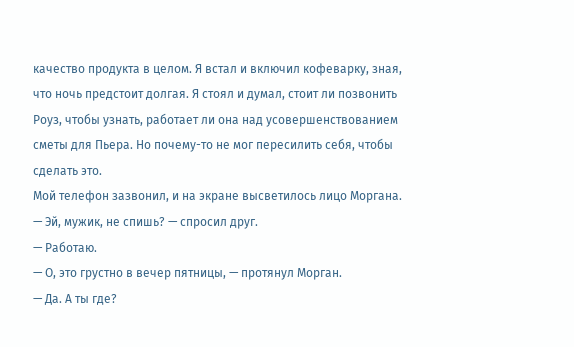качество продукта в целом. Я встал и включил кофеварку, зная, что ночь предстоит долгая. Я стоял и думал, стоит ли позвонить Роуз, чтобы узнать, работает ли она над усовершенствованием сметы для Пьера. Но почему-то не мог пересилить себя, чтобы сделать это.
Мой телефон зазвонил, и на экране высветилось лицо Моргана.
— Эй, мужик, не спишь? — спросил друг.
— Работаю.
— О, это грустно в вечер пятницы, — протянул Морган.
— Да. А ты где?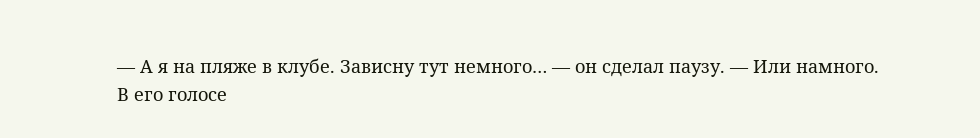— А я на пляже в клубе. Зависну тут немного… — он сделал паузу. — Или намного.
В его голосе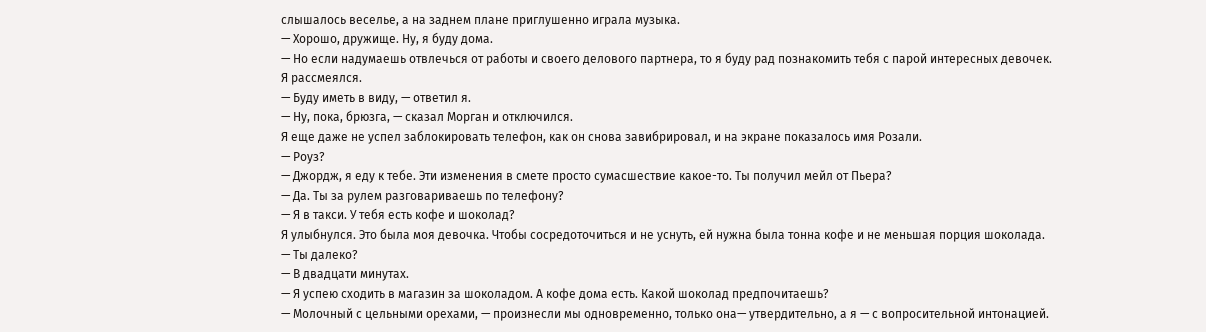слышалось веселье, а на заднем плане приглушенно играла музыка.
— Хорошо, дружище. Ну, я буду дома.
— Но если надумаешь отвлечься от работы и своего делового партнера, то я буду рад познакомить тебя с парой интересных девочек.
Я рассмеялся.
— Буду иметь в виду, — ответил я.
— Ну, пока, брюзга, — сказал Морган и отключился.
Я еще даже не успел заблокировать телефон, как он снова завибрировал, и на экране показалось имя Розали.
— Роуз?
— Джордж, я еду к тебе. Эти изменения в смете просто сумасшествие какое-то. Ты получил мейл от Пьера?
— Да. Ты за рулем разговариваешь по телефону?
— Я в такси. У тебя есть кофе и шоколад?
Я улыбнулся. Это была моя девочка. Чтобы сосредоточиться и не уснуть, ей нужна была тонна кофе и не меньшая порция шоколада.
— Ты далеко?
— В двадцати минутах.
— Я успею сходить в магазин за шоколадом. А кофе дома есть. Какой шоколад предпочитаешь?
— Молочный с цельными орехами, — произнесли мы одновременно, только она— утвердительно, а я — с вопросительной интонацией.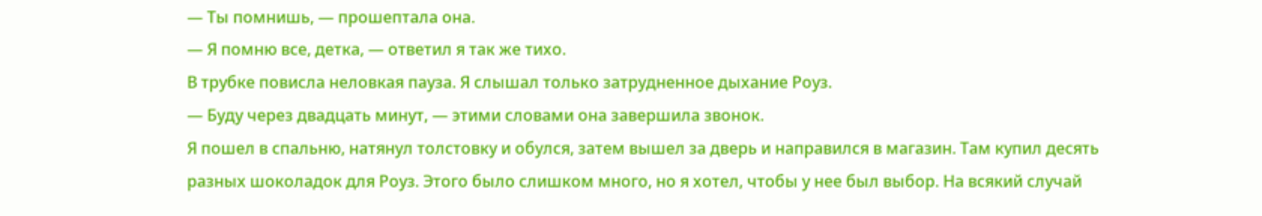— Ты помнишь, — прошептала она.
— Я помню все, детка, — ответил я так же тихо.
В трубке повисла неловкая пауза. Я слышал только затрудненное дыхание Роуз.
— Буду через двадцать минут, — этими словами она завершила звонок.
Я пошел в спальню, натянул толстовку и обулся, затем вышел за дверь и направился в магазин. Там купил десять разных шоколадок для Роуз. Этого было слишком много, но я хотел, чтобы у нее был выбор. На всякий случай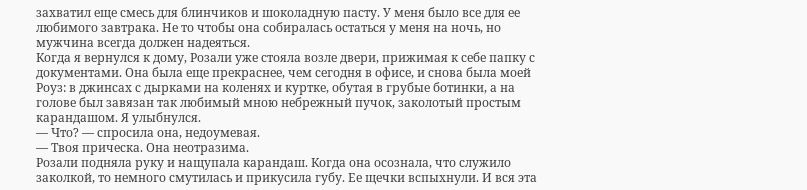захватил еще смесь для блинчиков и шоколадную пасту. У меня было все для ее любимого завтрака. Не то чтобы она собиралась остаться у меня на ночь, но мужчина всегда должен надеяться.
Когда я вернулся к дому, Розали уже стояла возле двери, прижимая к себе папку с документами. Она была еще прекраснее, чем сегодня в офисе, и снова была моей Роуз: в джинсах с дырками на коленях и куртке, обутая в грубые ботинки, а на голове был завязан так любимый мною небрежный пучок, заколотый простым карандашом. Я улыбнулся.
— Что? — спросила она, недоумевая.
— Твоя прическа. Она неотразима.
Розали подняла руку и нащупала карандаш. Когда она осознала, что служило заколкой, то немного смутилась и прикусила губу. Ее щечки вспыхнули. И вся эта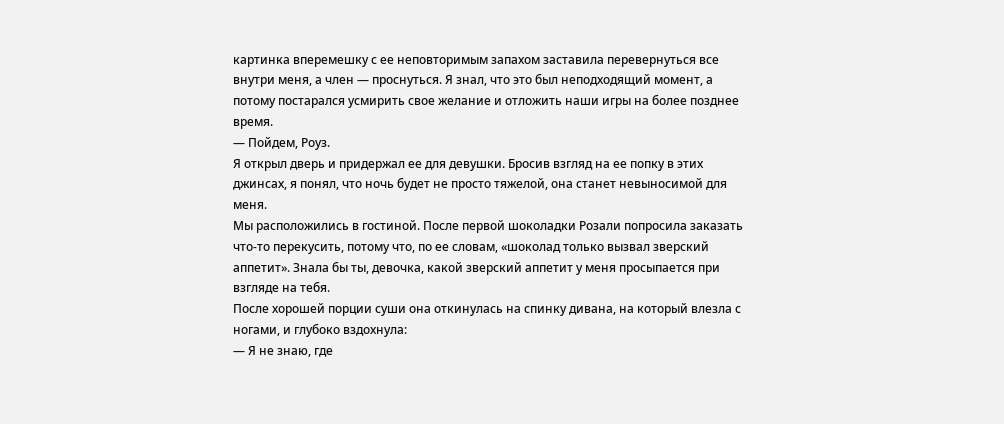картинка вперемешку с ее неповторимым запахом заставила перевернуться все внутри меня, а член — проснуться. Я знал, что это был неподходящий момент, а потому постарался усмирить свое желание и отложить наши игры на более позднее время.
— Пойдем, Роуз.
Я открыл дверь и придержал ее для девушки. Бросив взгляд на ее попку в этих джинсах, я понял, что ночь будет не просто тяжелой, она станет невыносимой для меня.
Мы расположились в гостиной. После первой шоколадки Розали попросила заказать что-то перекусить, потому что, по ее словам, «шоколад только вызвал зверский аппетит». Знала бы ты, девочка, какой зверский аппетит у меня просыпается при взгляде на тебя.
После хорошей порции суши она откинулась на спинку дивана, на который влезла с ногами, и глубоко вздохнула:
— Я не знаю, где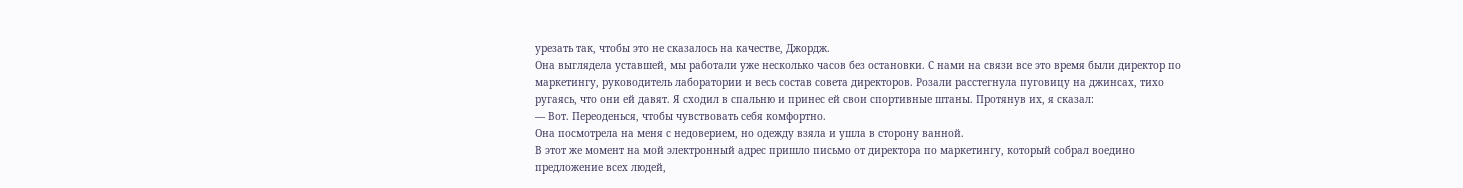урезать так, чтобы это не сказалось на качестве, Джордж.
Она выглядела уставшей, мы работали уже несколько часов без остановки. С нами на связи все это время были директор по маркетингу, руководитель лаборатории и весь состав совета директоров. Розали расстегнула пуговицу на джинсах, тихо ругаясь, что они ей давят. Я сходил в спальню и принес ей свои спортивные штаны. Протянув их, я сказал:
— Вот. Переоденься, чтобы чувствовать себя комфортно.
Она посмотрела на меня с недоверием, но одежду взяла и ушла в сторону ванной.
В этот же момент на мой электронный адрес пришло письмо от директора по маркетингу, который собрал воедино предложение всех людей,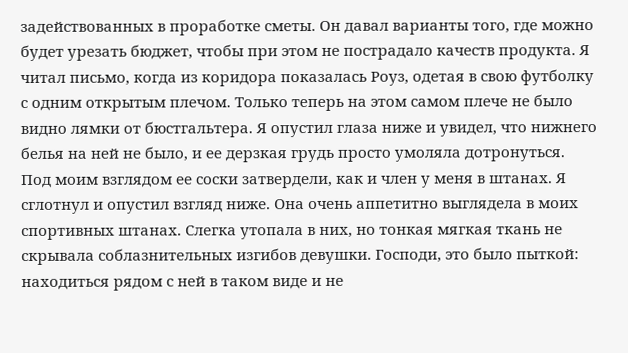задействованных в проработке сметы. Он давал варианты того, где можно будет урезать бюджет, чтобы при этом не пострадало качеств продукта. Я читал письмо, когда из коридора показалась Роуз, одетая в свою футболку с одним открытым плечом. Только теперь на этом самом плече не было видно лямки от бюстгальтера. Я опустил глаза ниже и увидел, что нижнего белья на ней не было, и ее дерзкая грудь просто умоляла дотронуться. Под моим взглядом ее соски затвердели, как и член у меня в штанах. Я сглотнул и опустил взгляд ниже. Она очень аппетитно выглядела в моих спортивных штанах. Слегка утопала в них, но тонкая мягкая ткань не скрывала соблазнительных изгибов девушки. Господи, это было пыткой: находиться рядом с ней в таком виде и не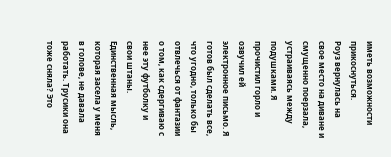иметь возможности прикоснуться.
Роуз вернулась на свое место на диване и смущенно поерзала, устраиваясь между подушками. Я прочистил горло и озвучил ей электронное письмо. Я готов был сделать все, что угодно, только бы отвлечься от фантазии о том, как сдергиваю с нее эту футболку и свои штаны. Единственная мысль, которая засела у меня в голове, не давала работать. Трусики она тоже сняла? Это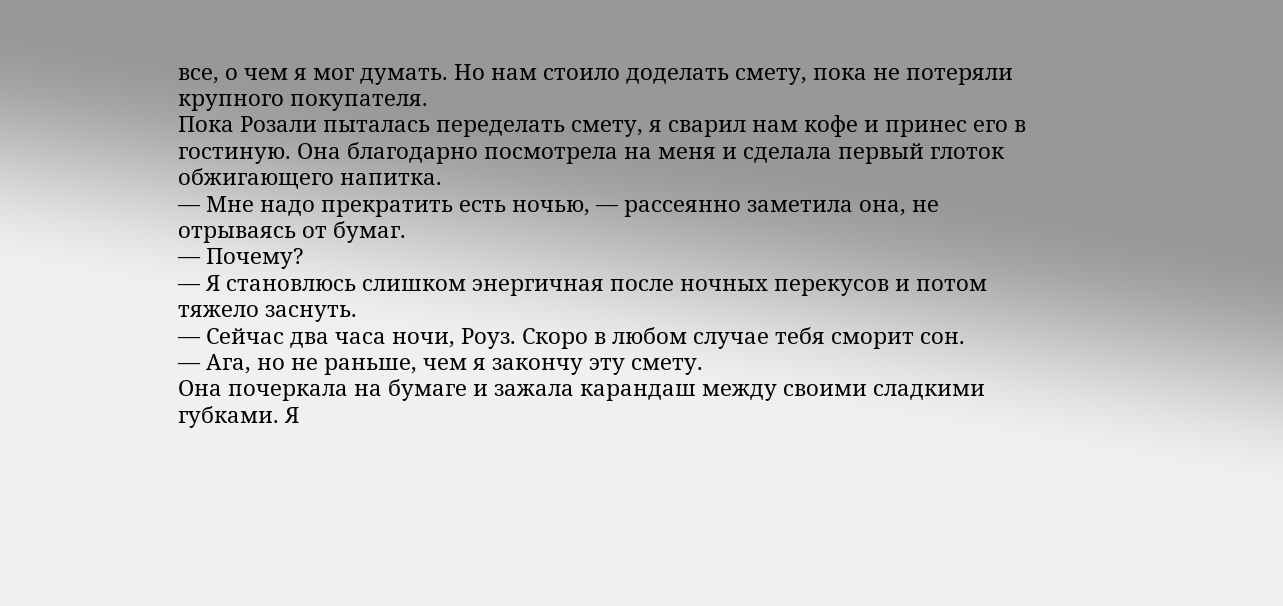все, о чем я мог думать. Но нам стоило доделать смету, пока не потеряли крупного покупателя.
Пока Розали пыталась переделать смету, я сварил нам кофе и принес его в гостиную. Она благодарно посмотрела на меня и сделала первый глоток обжигающего напитка.
— Мне надо прекратить есть ночью, — рассеянно заметила она, не отрываясь от бумаг.
— Почему?
— Я становлюсь слишком энергичная после ночных перекусов и потом тяжело заснуть.
— Сейчас два часа ночи, Роуз. Скоро в любом случае тебя сморит сон.
— Ага, но не раньше, чем я закончу эту смету.
Она почеркала на бумаге и зажала карандаш между своими сладкими губками. Я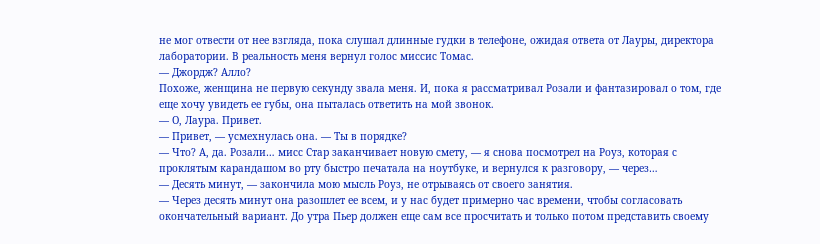не мог отвести от нее взгляда, пока слушал длинные гудки в телефоне, ожидая ответа от Лауры, директора лаборатории. В реальность меня вернул голос миссис Томас.
— Джордж? Алло?
Похоже, женщина не первую секунду звала меня. И, пока я рассматривал Розали и фантазировал о том, где еще хочу увидеть ее губы, она пыталась ответить на мой звонок.
— О, Лаура. Привет.
— Привет, — усмехнулась она. — Ты в порядке?
— Что? А, да. Розали… мисс Стар заканчивает новую смету, — я снова посмотрел на Роуз, которая с проклятым карандашом во рту быстро печатала на ноутбуке, и вернулся к разговору, — через…
— Десять минут, — закончила мою мысль Роуз, не отрываясь от своего занятия.
— Через десять минут она разошлет ее всем, и у нас будет примерно час времени, чтобы согласовать окончательный вариант. До утра Пьер должен еще сам все просчитать и только потом представить своему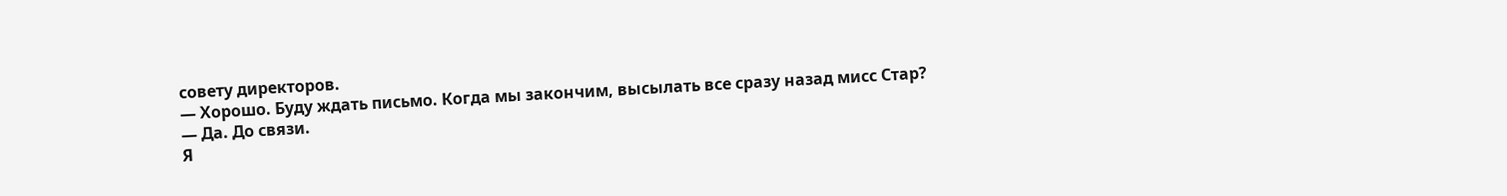совету директоров.
— Хорошо. Буду ждать письмо. Когда мы закончим, высылать все сразу назад мисс Стар?
— Да. До связи.
Я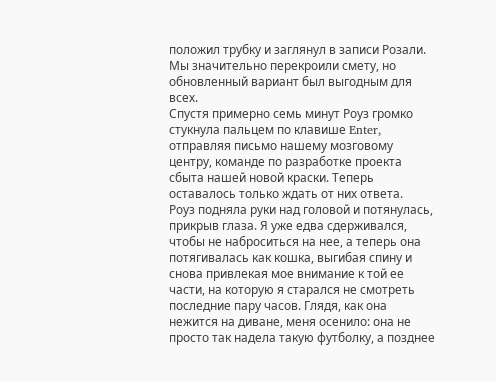положил трубку и заглянул в записи Розали. Мы значительно перекроили смету, но обновленный вариант был выгодным для всех.
Спустя примерно семь минут Роуз громко стукнула пальцем по клавише Enter, отправляя письмо нашему мозговому центру, команде по разработке проекта сбыта нашей новой краски. Теперь оставалось только ждать от них ответа.
Роуз подняла руки над головой и потянулась, прикрыв глаза. Я уже едва сдерживался, чтобы не наброситься на нее, а теперь она потягивалась как кошка, выгибая спину и снова привлекая мое внимание к той ее части, на которую я старался не смотреть последние пару часов. Глядя, как она нежится на диване, меня осенило: она не просто так надела такую футболку, а позднее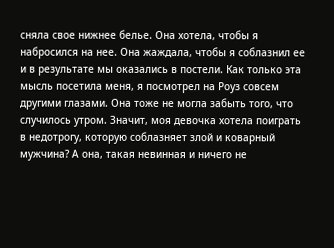сняла свое нижнее белье. Она хотела, чтобы я набросился на нее. Она жаждала, чтобы я соблазнил ее и в результате мы оказались в постели. Как только эта мысль посетила меня, я посмотрел на Роуз совсем другими глазами. Она тоже не могла забыть того, что случилось утром. Значит, моя девочка хотела поиграть в недотрогу, которую соблазняет злой и коварный мужчина? А она, такая невинная и ничего не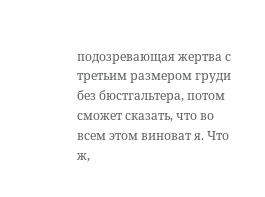подозревающая жертва с третьим размером груди без бюстгальтера, потом сможет сказать, что во всем этом виноват я. Что ж,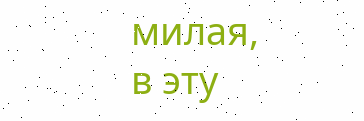милая, в эту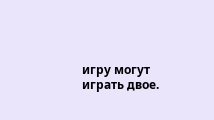игру могут играть двое.